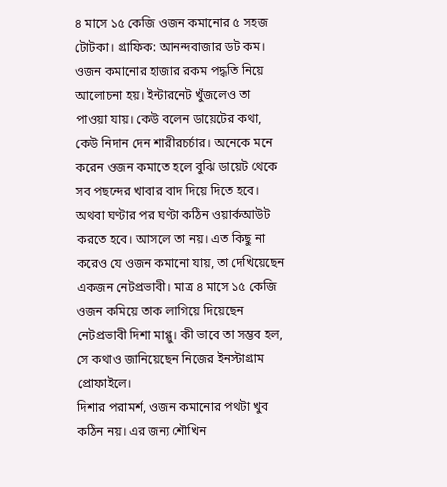৪ মাসে ১৫ কেজি ওজন কমানোর ৫ সহজ টোটকা। গ্রাফিক: আনন্দবাজার ডট কম।
ওজন কমানোর হাজার রকম পদ্ধতি নিয়ে আলোচনা হয়। ইন্টারনেট খুঁজলেও তা পাওয়া যায়। কেউ বলেন ডায়েটের কথা, কেউ নিদান দেন শারীরচর্চার। অনেকে মনে করেন ওজন কমাতে হলে বুঝি ডায়েট থেকে সব পছন্দের খাবার বাদ দিয়ে দিতে হবে। অথবা ঘণ্টার পর ঘণ্টা কঠিন ওয়ার্কআউট করতে হবে। আসলে তা নয়। এত কিছু না করেও যে ওজন কমানো যায়, তা দেখিয়েছেন একজন নেটপ্রভাবী। মাত্র ৪ মাসে ১৫ কেজি ওজন কমিয়ে তাক লাগিয়ে দিয়েছেন নেটপ্রভাবী দিশা মাগ্গু। কী ভাবে তা সম্ভব হল, সে কথাও জানিয়েছেন নিজের ইনস্টাগ্রাম প্রোফাইলে।
দিশার পরামর্শ, ওজন কমানোর পথটা খুব কঠিন নয়। এর জন্য শৌখিন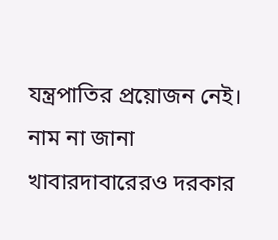যন্ত্রপাতির প্রয়োজন নেই। নাম না জানা খাবারদাবারেরও দরকার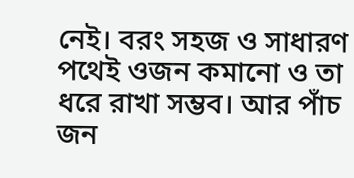নেই। বরং সহজ ও সাধারণ পথেই ওজন কমানো ও তা ধরে রাখা সম্ভব। আর পাঁচ জন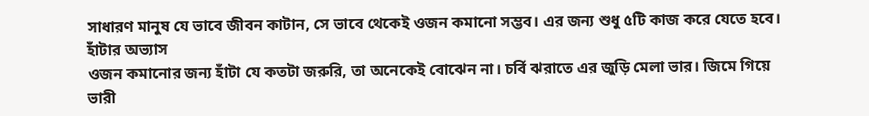সাধারণ মানুষ যে ভাবে জীবন কাটান, সে ভাবে থেকেই ওজন কমানো সম্ভব। এর জন্য শুধু ৫টি কাজ করে যেতে হবে।
হাঁটার অভ্যাস
ওজন কমানোর জন্য হাঁটা যে কতটা জরুরি, তা অনেকেই বোঝেন না। চর্বি ঝরাতে এর জুড়ি মেলা ভার। জিমে গিয়ে ভারী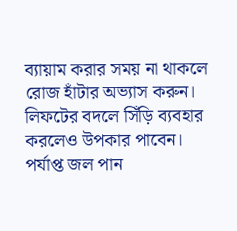ব্যায়াম করার সময় না থাকলে রোজ হাঁটার অভ্যাস করুন। লিফটের বদলে সিঁড়ি ব্যবহার করলেও উপকার পাবেন।
পর্যাপ্ত জল পান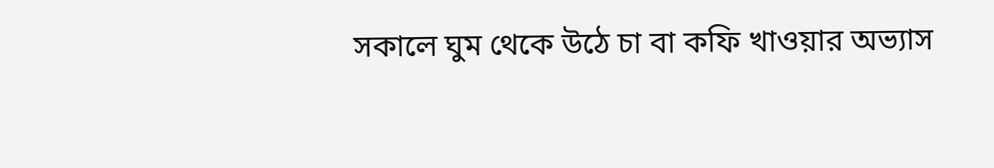সকালে ঘুম থেকে উঠে চা বা কফি খাওয়ার অভ্যাস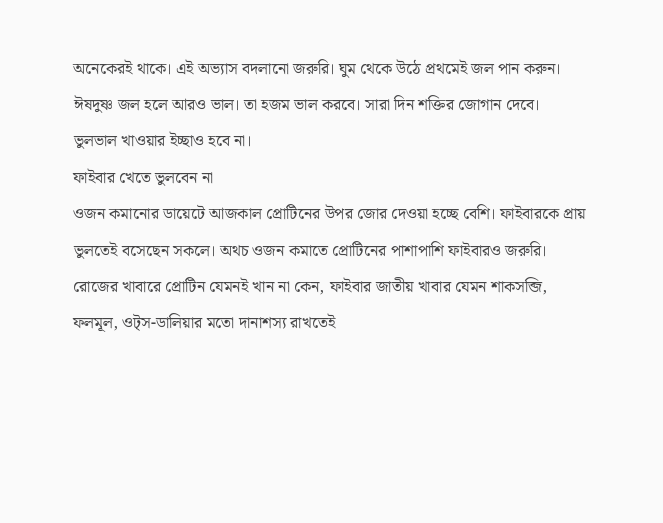অনেকেরই থাকে। এই অভ্যাস বদলানো জরুরি। ঘুম থেকে উঠে প্রথমেই জল পান করুন। ঈষদুষ্ণ জল হলে আরও ভাল। তা হজম ভাল করবে। সারা দিন শক্তির জোগান দেবে। ভুলভাল খাওয়ার ইচ্ছাও হবে না।
ফাইবার খেতে ভুলবেন না
ওজন কমানোর ডায়েটে আজকাল প্রোটিনের উপর জোর দেওয়া হচ্ছে বেশি। ফাইবারকে প্রায় ভুলতেই বসেছেন সকলে। অথচ ওজন কমাতে প্রোটিনের পাশাপাশি ফাইবারও জরুরি। রোজের খাবারে প্রোটিন যেমনই খান না কেন, ফাইবার জাতীয় খাবার যেমন শাকসব্জি, ফলমূল, ওট্স-ডালিয়ার মতো দানাশস্য রাখতেই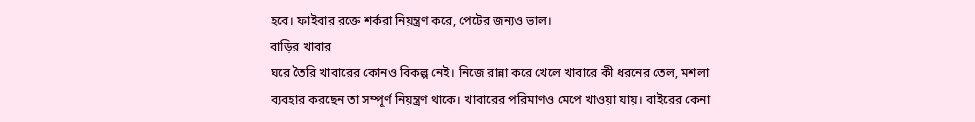হবে। ফাইবার রক্তে শর্করা নিয়ন্ত্রণ করে, পেটের জন্যও ভাল।
বাড়ির খাবার
ঘরে তৈরি খাবারের কোনও বিকল্প নেই। নিজে রান্না করে খেলে খাবারে কী ধরনের তেল, মশলা ব্যবহার করছেন তা সম্পূর্ণ নিয়ন্ত্রণ থাকে। খাবারের পরিমাণও মেপে খাওয়া যায়। বাইরের কেনা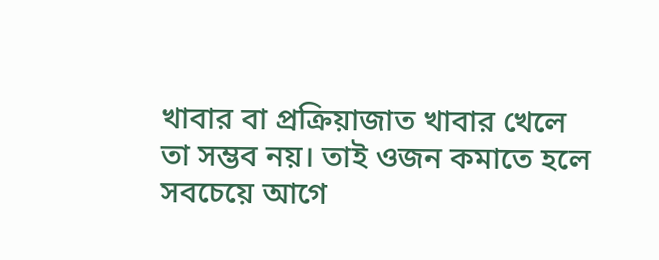খাবার বা প্রক্রিয়াজাত খাবার খেলে তা সম্ভব নয়। তাই ওজন কমাতে হলে সবচেয়ে আগে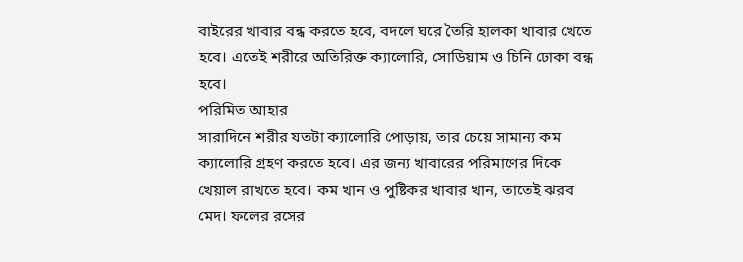বাইরের খাবার বন্ধ করতে হবে, বদলে ঘরে তৈরি হালকা খাবার খেতে হবে। এতেই শরীরে অতিরিক্ত ক্যালোরি, সোডিয়াম ও চিনি ঢোকা বন্ধ হবে।
পরিমিত আহার
সারাদিনে শরীর যতটা ক্যালোরি পোড়ায়, তার চেয়ে সামান্য কম ক্যালোরি গ্রহণ করতে হবে। এর জন্য খাবারের পরিমাণের দিকে খেয়াল রাখতে হবে। কম খান ও পুষ্টিকর খাবার খান, তাতেই ঝরব মেদ। ফলের রসের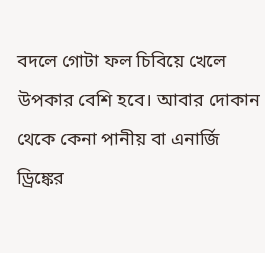বদলে গোটা ফল চিবিয়ে খেলে উপকার বেশি হবে। আবার দোকান থেকে কেনা পানীয় বা এনার্জি ড্রিঙ্কের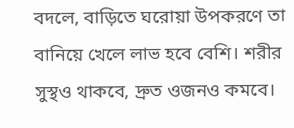বদলে, বাড়িতে ঘরোয়া উপকরণে তা বানিয়ে খেলে লাভ হবে বেশি। শরীর সুস্থও থাকবে, দ্রুত ওজনও কমবে।